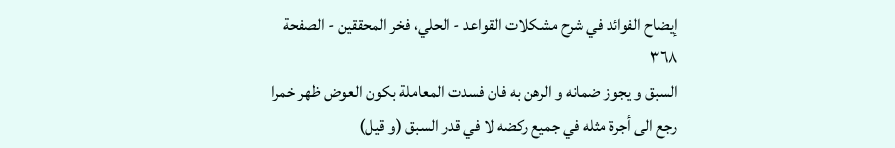إيضاح الفوائد في شرح مشكلات القواعد - الحلي، فخر المحققين - الصفحة ٣٦٨
السبق و يجوز ضمانه و الرهن به فان فسدت المعاملة بكون العوض ظهر خمرا رجع الى أجرة مثله في جميع ركضه لا في قدر السبق (و قيل)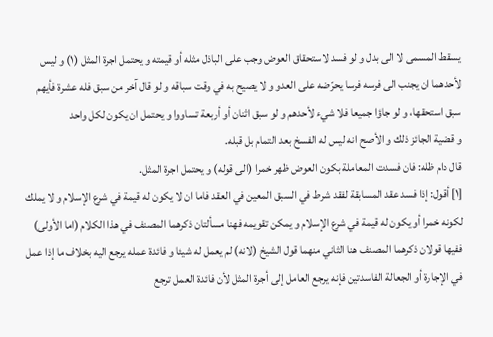يسقط المسمى لا الى بدل و لو فسد لاستحقاق العوض وجب على الباذل مثله أو قيمته و يحتمل اجرة المثل (١) و ليس لأحدهما ان يجنب الى فرسه فرسا يحرّضه على العدو و لا يصيح به في وقت سباقه و لو قال آخر من سبق فله عشرة فأيهم سبق استحقها، و لو جاؤا جميعا فلا شيء لأحدهم و لو سبق اثنان أو أربعة تساووا و يحتمل ان يكون لكل واحد
و قضية الجائز ذلك و الأصح انه ليس له الفسخ بعد التمام بل قبله.
قال دام ظله: فان فسدت المعاملة بكون العوض ظهر خمرا (الى قوله) و يحتمل اجرة المثل.
[١] أقول: إذا فسد عقد المسابقة لفقد شرط في السبق المعين في العقد فاما ان لا يكون له قيمة في شرع الإسلام و لا يملك لكونه خمرا أو يكون له قيمة في شرع الإسلام و يمكن تقويمه فهنا مسألتان ذكرهما المصنف في هذا الكلام (اما الأولى) ففيها قولان ذكرهما المصنف هنا الثاني منهما قول الشيخ (لانه) لم يعمل له شيئا و فائدة عمله يرجع اليه بخلاف ما إذا عمل في الإجارة أو الجعالة الفاسدتين فإنه يرجع العامل إلى أجرة المثل لأن فائدة العمل ترجع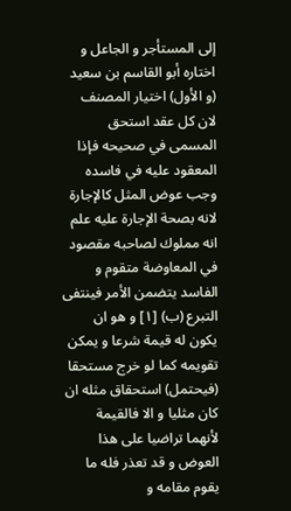إلى المستأجر و الجاعل و اختاره أبو القاسم بن سعيد (و الأول) اختيار المصنف لان كل عقد استحق المسمى في صحيحه فإذا المعقود عليه في فاسده وجب عوض المثل كالإجارة لانه بصحة الإجارة عليه علم انه مملوك لصاحبه مقصود في المعاوضة متقوم و الفاسد يتضمن الأمر فينتفى التبرع (ب) [١] و هو ان يكون له قيمة شرعا و يمكن تقويمه كما لو خرج مستحقا (فيحتمل) استحقاق مثله ان كان مثليا و الا فالقيمة لأنهما تراضيا على هذا العوض و قد تعذر فله ما يقوم مقامه و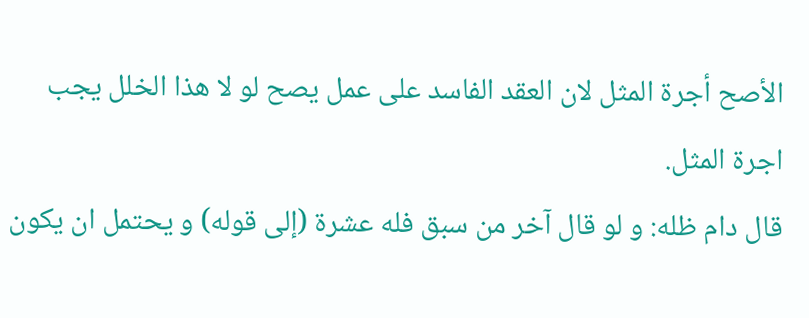الأصح أجرة المثل لان العقد الفاسد على عمل يصح لو لا هذا الخلل يجب اجرة المثل.
قال دام ظله: و لو قال آخر من سبق فله عشرة (إلى قوله) و يحتمل ان يكون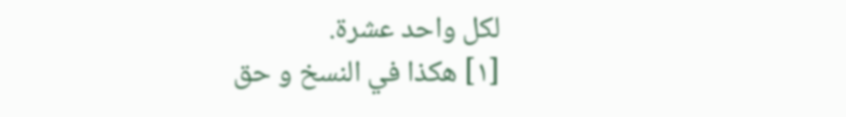لكل واحد عشرة.
[١] هكذا في النسخ و حق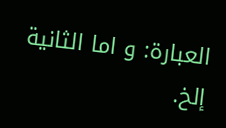العبارة: و اما الثانية إلخ.